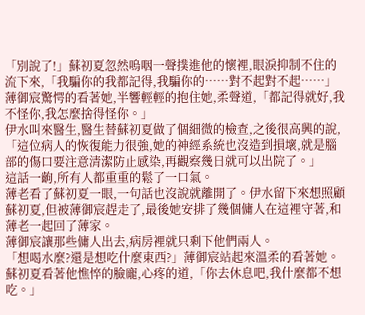「別說了!」蘇初夏忽然嗚咽一聲撲進他的懷裡,眼淚抑制不住的流下來,「我騙你的我都記得,我騙你的……對不起對不起……」
薄御宸驚愕的看著她,半響輕輕的抱住她,柔聲道,「都記得就好,我不怪你,我怎麼捨得怪你。」
伊水叫來醫生,醫生替蘇初夏做了個細微的檢查,之後很高興的說,「這位病人的恢復能力很強,她的神經系統也沒造到損壞,就是腦部的傷口要注意清潔防止感染,再觀察幾日就可以出院了。」
這話一齣,所有人都重重的鬆了一口氣。
薄老看了蘇初夏一眼,一句話也沒說就離開了。伊水留下來想照顧蘇初夏,但被薄御宸趕走了,最後她安排了幾個傭人在這裡守著,和薄老一起回了薄家。
薄御宸讓那些傭人出去,病房裡就只剩下他們兩人。
「想喝水麼?還是想吃什麼東西?」薄御宸站起來溫柔的看著她。
蘇初夏看著他憔悴的臉龐,心疼的道,「你去休息吧,我什麼都不想吃。」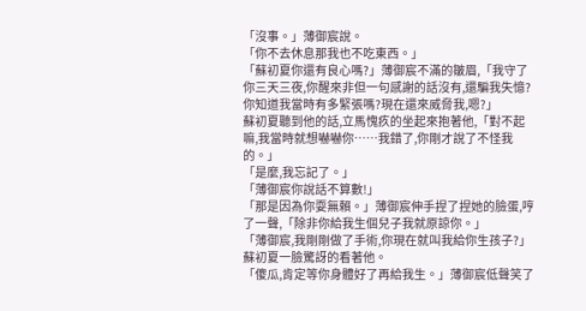「沒事。」薄御宸說。
「你不去休息那我也不吃東西。」
「蘇初夏你還有良心嗎?」薄御宸不滿的皺眉,「我守了你三天三夜,你醒來非但一句感謝的話沒有,還騙我失憶?你知道我當時有多緊張嗎?現在還來威脅我,嗯?」
蘇初夏聽到他的話,立馬愧疚的坐起來抱著他,「對不起嘛,我當時就想嚇嚇你……我錯了,你剛才說了不怪我的。」
「是麼,我忘記了。」
「薄御宸你說話不算數!」
「那是因為你耍無賴。」薄御宸伸手捏了捏她的臉蛋,哼了一聲,「除非你給我生個兒子我就原諒你。」
「薄御宸,我剛剛做了手術,你現在就叫我給你生孩子?」蘇初夏一臉驚訝的看著他。
「傻瓜,肯定等你身體好了再給我生。」薄御宸低聲笑了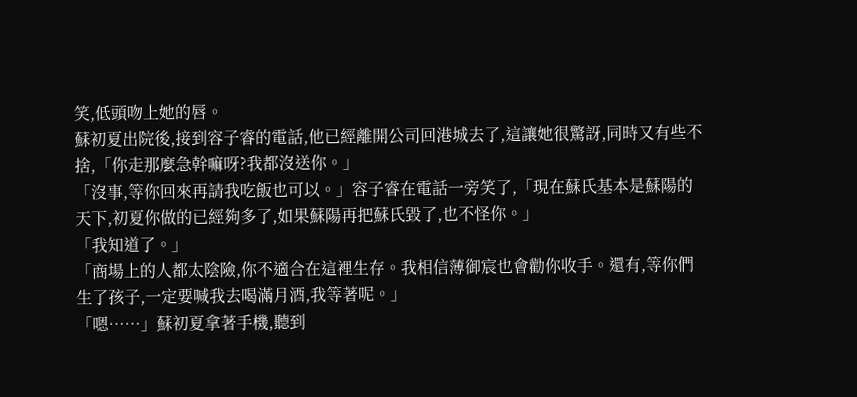笑,低頭吻上她的唇。
蘇初夏出院後,接到容子睿的電話,他已經離開公司回港城去了,這讓她很驚訝,同時又有些不捨,「你走那麼急幹嘛呀?我都沒送你。」
「沒事,等你回來再請我吃飯也可以。」容子睿在電話一旁笑了,「現在蘇氏基本是蘇陽的天下,初夏你做的已經夠多了,如果蘇陽再把蘇氏毀了,也不怪你。」
「我知道了。」
「商場上的人都太陰險,你不適合在這裡生存。我相信薄御宸也會勸你收手。還有,等你們生了孩子,一定要喊我去喝滿月酒,我等著呢。」
「嗯……」蘇初夏拿著手機,聽到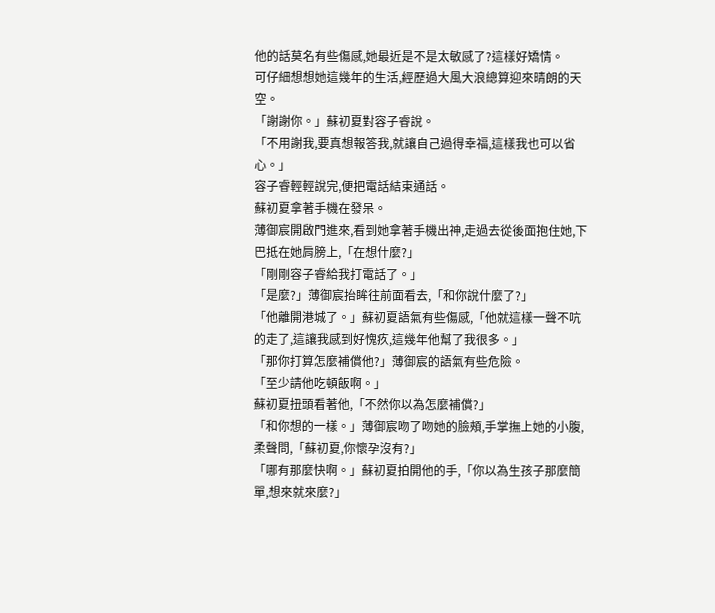他的話莫名有些傷感,她最近是不是太敏感了?這樣好矯情。
可仔細想想她這幾年的生活,經歷過大風大浪總算迎來晴朗的天空。
「謝謝你。」蘇初夏對容子睿說。
「不用謝我,要真想報答我,就讓自己過得幸福,這樣我也可以省心。」
容子睿輕輕說完,便把電話結束通話。
蘇初夏拿著手機在發呆。
薄御宸開啟門進來,看到她拿著手機出神,走過去從後面抱住她,下巴抵在她肩膀上,「在想什麼?」
「剛剛容子睿給我打電話了。」
「是麼?」薄御宸抬眸往前面看去,「和你說什麼了?」
「他離開港城了。」蘇初夏語氣有些傷感,「他就這樣一聲不吭的走了,這讓我感到好愧疚,這幾年他幫了我很多。」
「那你打算怎麼補償他?」薄御宸的語氣有些危險。
「至少請他吃頓飯啊。」
蘇初夏扭頭看著他,「不然你以為怎麼補償?」
「和你想的一樣。」薄御宸吻了吻她的臉頰,手掌撫上她的小腹,柔聲問,「蘇初夏,你懷孕沒有?」
「哪有那麼快啊。」蘇初夏拍開他的手,「你以為生孩子那麼簡單,想來就來麼?」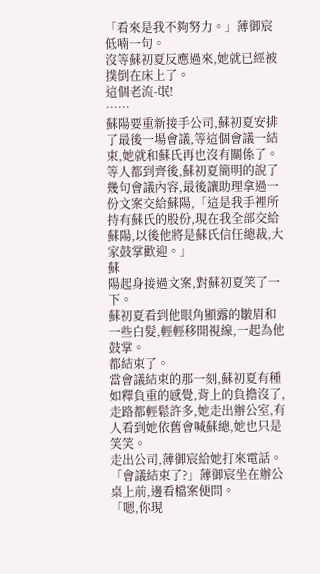「看來是我不夠努力。」薄御宸低喃一句。
沒等蘇初夏反應過來,她就已經被撲倒在床上了。
這個老流-氓!
……
蘇陽要重新接手公司,蘇初夏安排了最後一場會議,等這個會議一結束,她就和蘇氏再也沒有關係了。
等人都到齊後,蘇初夏簡明的說了幾句會議內容,最後讓助理拿過一份文案交給蘇陽,「這是我手裡所持有蘇氏的股份,現在我全部交給蘇陽,以後他將是蘇氏信任總裁,大家鼓掌歡迎。」
蘇
陽起身接過文案,對蘇初夏笑了一下。
蘇初夏看到他眼角顯露的皺眉和一些白髮,輕輕移開視線,一起為他鼓掌。
都結束了。
當會議結束的那一刻,蘇初夏有種如釋負重的感覺,背上的負擔沒了,走路都輕鬆許多,她走出辦公室,有人看到她依舊會喊蘇總,她也只是笑笑。
走出公司,薄御宸給她打來電話。
「會議結束了?」薄御宸坐在辦公桌上前,邊看檔案便問。
「嗯,你現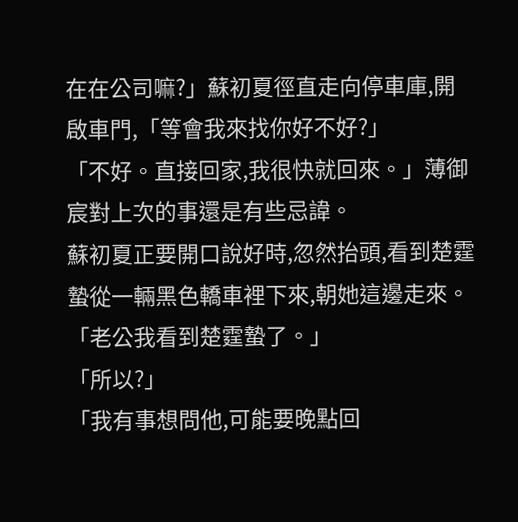在在公司嘛?」蘇初夏徑直走向停車庫,開啟車門,「等會我來找你好不好?」
「不好。直接回家,我很快就回來。」薄御宸對上次的事還是有些忌諱。
蘇初夏正要開口說好時,忽然抬頭,看到楚霆蟄從一輛黑色轎車裡下來,朝她這邊走來。
「老公我看到楚霆蟄了。」
「所以?」
「我有事想問他,可能要晚點回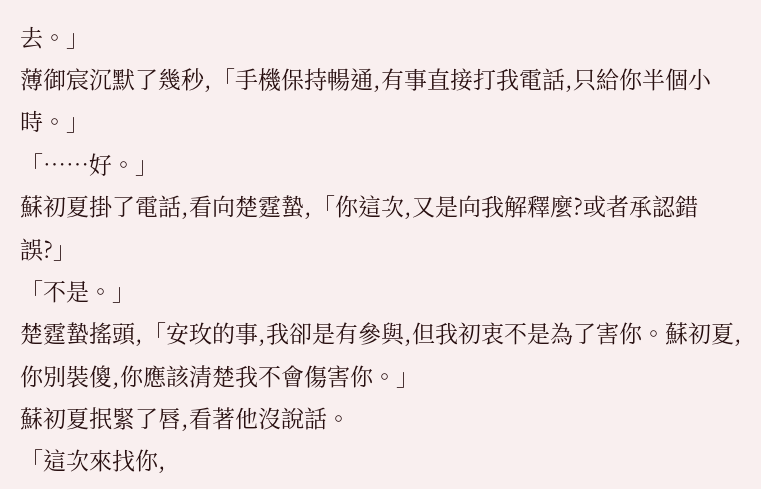去。」
薄御宸沉默了幾秒,「手機保持暢通,有事直接打我電話,只給你半個小時。」
「……好。」
蘇初夏掛了電話,看向楚霆蟄,「你這次,又是向我解釋麼?或者承認錯誤?」
「不是。」
楚霆蟄搖頭,「安玫的事,我卻是有參與,但我初衷不是為了害你。蘇初夏,你別裝傻,你應該清楚我不會傷害你。」
蘇初夏抿緊了唇,看著他沒說話。
「這次來找你,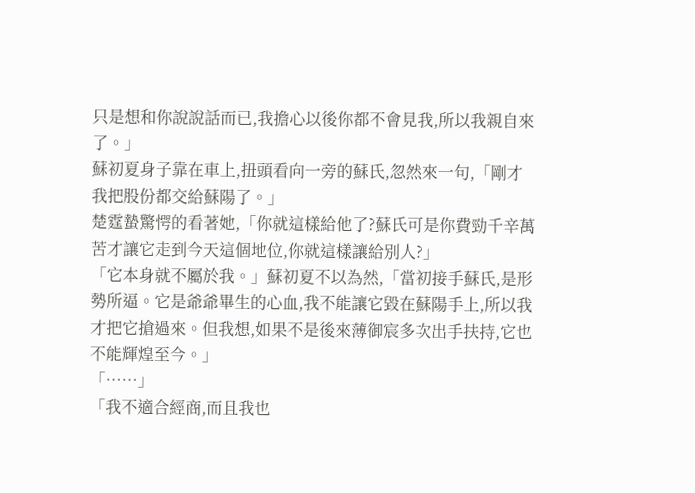只是想和你說說話而已,我擔心以後你都不會見我,所以我親自來了。」
蘇初夏身子靠在車上,扭頭看向一旁的蘇氏,忽然來一句,「剛才我把股份都交給蘇陽了。」
楚霆蟄驚愕的看著她,「你就這樣給他了?蘇氏可是你費勁千辛萬苦才讓它走到今天這個地位,你就這樣讓給別人?」
「它本身就不屬於我。」蘇初夏不以為然,「當初接手蘇氏,是形勢所逼。它是爺爺畢生的心血,我不能讓它毀在蘇陽手上,所以我才把它搶過來。但我想,如果不是後來薄御宸多次出手扶持,它也不能輝煌至今。」
「……」
「我不適合經商,而且我也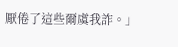厭倦了這些爾虞我詐。」